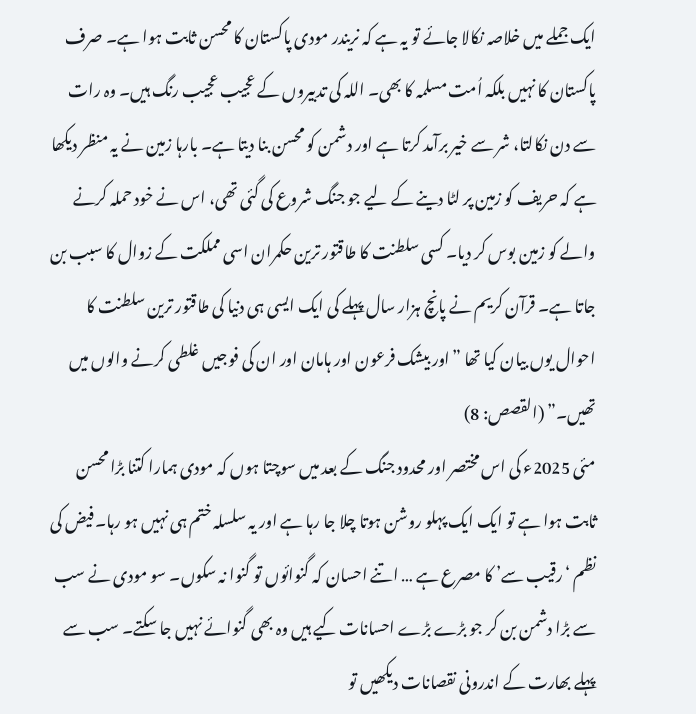ایک جملے میں خلاصہ نکالا جائے تو یہ ہے کہ نریندر مودی پاکستان کا محسن ثابت ہوا ہے۔ صرف پاکستان کا نہیں بلکہ اُمت مسلمہ کا بھی۔ اللہ کی تدبیروں کے عجیب عجیب رنگ ہیں۔ وہ رات سے دن نکالتا، شر سے خیر برآمد کرتا ہے اور دشمن کو محسن بنا دیتا ہے۔ بارہا زمین نے یہ منظر دیکھا ہے کہ حریف کو زمین پر لٹا دینے کے لیے جو جنگ شروع کی گئی تھی، اس نے خود حملہ کرنے والے کو زمین بوس کر دیا۔ کسی سلطنت کا طاقتور ترین حکمران اسی مملکت کے زوال کا سبب بن جاتا ہے۔ قرآن کریم نے پانچ ہزار سال پہلے کی ایک ایسی ہی دنیا کی طاقتور ترین سلطنت کا احوال یوں بیان کیا تھا ”اور بیشک فرعون اور ہامان اور ان کی فوجیں غلطی کرنے والوں میں تھیں۔” (القصص: 8)
مئی 2025ء کی اس مختصر اور محدود جنگ کے بعد میں سوچتا ہوں کہ مودی ہمارا کتنا بڑا محسن ثابت ہوا ہے تو ایک ایک پہلو روشن ہوتا چلا جا رہا ہے اور یہ سلسلہ ختم ہی نہیں ہو رہا۔ فیض کی نظم ‘رقیب سے’ کا مصرع ہے … اتنے احسان کہ گنوائوں تو گنوا نہ سکوں۔ سو مودی نے سب سے بڑا دشمن بن کر جو بڑے بڑے احسانات کیے ہیں وہ بھی گنوائے نہیں جا سکتے۔ سب سے پہلے بھارت کے اندرونی نقصانات دیکھیں تو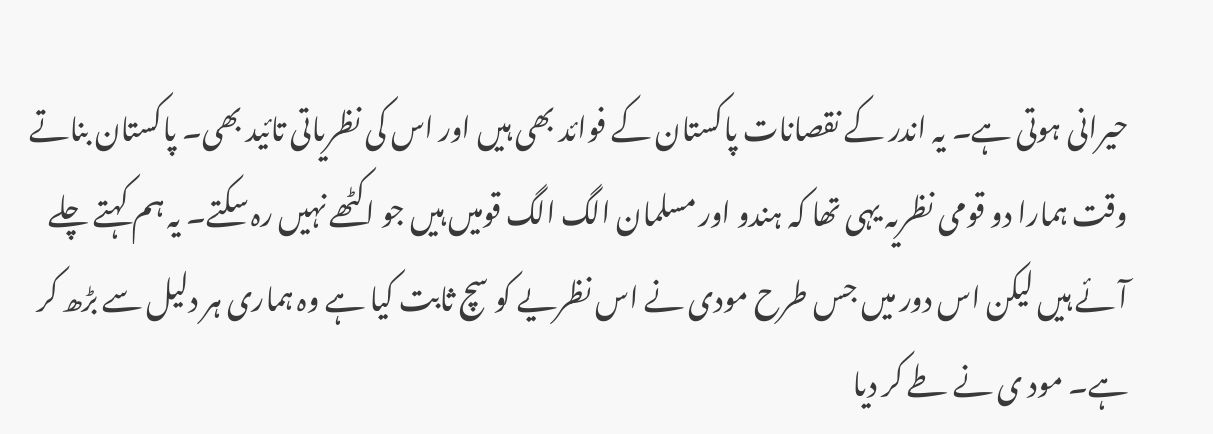حیرانی ہوتی ہے۔ یہ اندر کے نقصانات پاکستان کے فوائد بھی ہیں اور اس کی نظریاتی تائید بھی۔ پاکستان بناتے وقت ہمارا دو قومی نظریہ یہی تھا کہ ہندو اور مسلمان الگ الگ قومیں ہیں جو اکٹھے نہیں رہ سکتے۔ یہ ہم کہتے چلے آئے ہیں لیکن اس دور میں جس طرح مودی نے اس نظریے کو سچ ثابت کیا ہے وہ ہماری ہر دلیل سے بڑھ کر ہے۔ مود ی نے طے کر دیا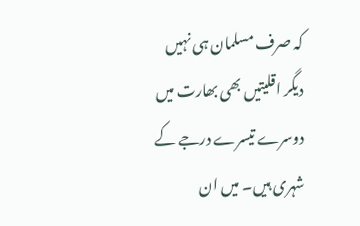کہ صرف مسلمان ہی نہیں دیگر اقلیتیں بھی بھارت میں دوسرے تیسرے درجے کے شہری ہیں۔ میں ان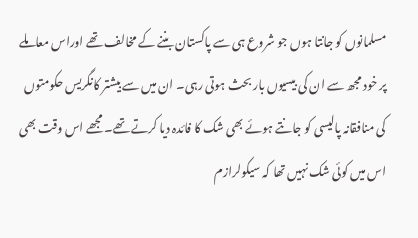مسلمانوں کو جانتا ہوں جو شروع ہی سے پاکستان بننے کے مخالف تھے اوراس معاملے پر خود مجھ سے ان کی بیسیوں بار بحث ہوتی رہی۔ ان میں سے بیشتر کانگریس حکومتوں کی منافقانہ پالیسی کو جانتے ہوئے بھی شک کا فائدہ دیا کرتے تھے۔ مجھے اس وقت بھی اس میں کوئی شک نہیں تھا کہ سیکولرازم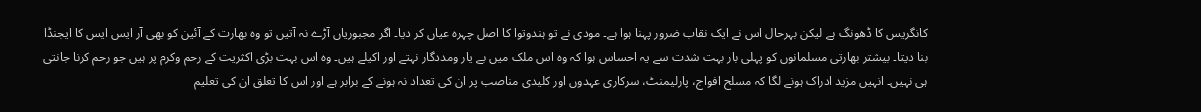کانگریس کا ڈھونگ ہے لیکن بہرحال اس نے ایک نقاب ضرور پہنا ہوا ہے۔ مودی نے تو ہندوتوا کا اصل چہرہ عیاں کر دیا۔ اگر مجبوریاں آڑے نہ آتیں تو وہ بھارت کے آئین کو بھی آر ایس ایس کا ایجنڈا بنا دیتا۔ بیشتر بھارتی مسلمانوں کو پہلی بار بہت شدت سے یہ احساس ہوا کہ وہ اس ملک میں بے یار ومددگار نہتے اور اکیلے ہیں۔ وہ اس بہت بڑی اکثریت کے رحم وکرم پر ہیں جو رحم کرنا جانتی ہی نہیں۔ انہیں مزید ادراک ہونے لگا کہ مسلح افواج، پارلیمنٹ، سرکاری عہدوں اور کلیدی مناصب پر ان کی تعداد نہ ہونے کے برابر ہے اور اس کا تعلق ان کی تعلیم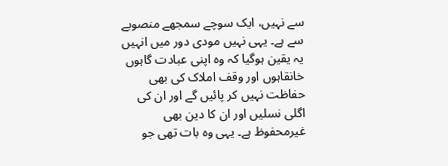سے نہیں، ایک سوچے سمجھے منصوبے سے ہے۔ یہی نہیں مودی دور میں انہیں یہ یقین ہوگیا کہ وہ اپنی عبادت گاہوں خانقاہوں اور وقف املاک کی بھی حفاظت نہیں کر پائیں گے اور ان کی اگلی نسلیں اور ان کا دین بھی غیرمحفوظ ہے۔ یہی وہ بات تھی جو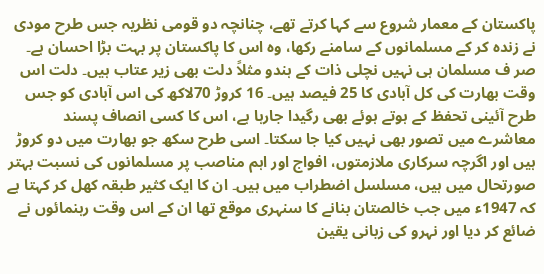پاکستان کے معمار شروع سے کہا کرتے تھے، چنانچہ دو قومی نظریہ جس طرح مودی نے زندہ کر کے مسلمانوں کے سامنے رکھا، وہ اس کا پاکستان پر بہت بڑا احسان ہے۔
صر ف مسلمان ہی نہیں نچلی ذات کے ہندو مثلاً دلت بھی زیر عتاب ہیں۔ دلت اس وقت بھارت کی کل آبادی کا 25 فیصد ہیں۔ 16 کروڑ 70لاکھ کی اس آبادی کو جس طرح آئینی تحفظ کے ہوتے ہوئے بھی رگیدا جارہا ہے، اس کا کسی انصاف پسند معاشرے میں تصور بھی نہیں کیا جا سکتا۔ اسی طرح سکھ جو بھارت میں دو کروڑ ہیں اور اگرچہ سرکاری ملازمتوں، افواج اور اہم مناصب پر مسلمانوں کی نسبت بہتر صورتحال میں ہیں، مسلسل اضطراب میں ہیں۔ ان کا ایک کثیر طبقہ کھل کر کہتا ہے کہ 1947ء میں جب خالصتان بنانے کا سنہری موقع تھا ان کے اس وقت رہنمائوں نے ضائع کر دیا اور نہرو کی زبانی یقین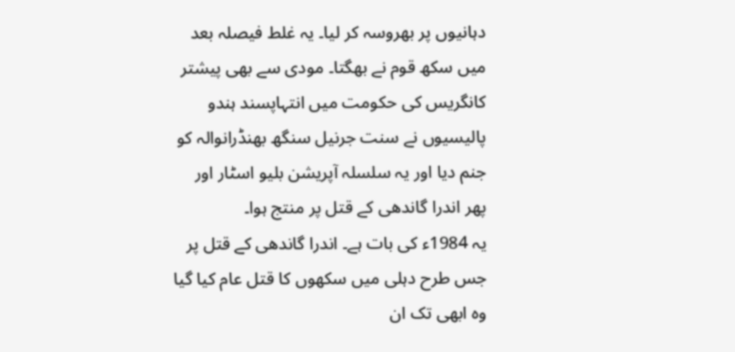دہانیوں پر بھروسہ کر لیا۔ یہ غلط فیصلہ بعد میں سکھ قوم نے بھگتا۔ مودی سے بھی پیشتر کانگریس کی حکومت میں انتہاپسند ہندو پالیسیوں نے سنت جرنیل سنگھ بھنڈرانوالہ کو جنم دیا اور یہ سلسلہ آپریشن بلیو اسٹار اور پھر اندرا گاندھی کے قتل پر منتج ہوا۔
یہ 1984ء کی بات ہے۔ اندرا گاندھی کے قتل پر جس طرح دہلی میں سکھوں کا قتل عام کیا گیا وہ ابھی تک ان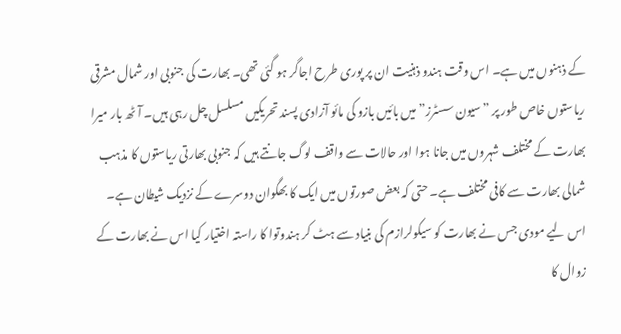کے ذہنوں میں ہے۔ اس وقت ہندو ذہنیت ان پر پوری طرح اجاگر ہو گئی تھی۔ بھارت کی جنوبی اور شمال مشرقی ریاستوں خاص طور پر ”سیون سسٹرز” میں بائیں بازو کی مائو آزادی پسند تحریکیں مسلسل چل رہی ہیں۔ آٹھ بار میرا بھارت کے مختلف شہروں میں جانا ہوا اور حالات سے واقف لوگ جانتے ہیں کہ جنوبی بھارتی ریاستوں کا مذہب شمالی بھارت سے کافی مختلف ہے۔ حتی کہ بعض صورتوں میں ایک کا بھگوان دوسرے کے نزدیک شیطان ہے۔ اس لیے مودی جس نے بھارت کو سیکولرازم کی بنیاد سے ہٹ کر ہندوتوا کا راستہ اختیار کیا اس نے بھارت کے زوال کا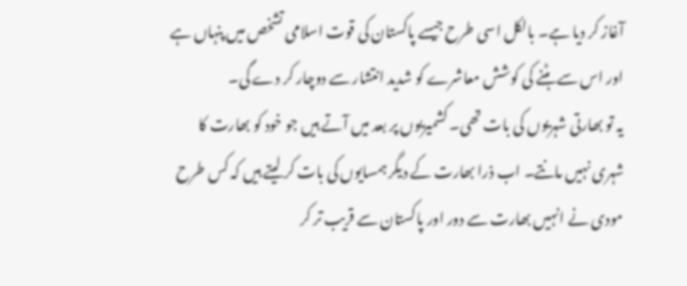آغاز کر دیا ہے۔ بالکل اسی طرح جیسے پاکستان کی قوت اسلامی تشخص میں پنہاں ہے اور اس سے ہٹنے کی کوشش معاشرے کو شدید انتشار سے دوچار کر دے گی۔
یہ تو بھارتی شہریوں کی بات تھی۔ کشمیریوں پر بعد میں آتے ہیں جو خود کو بھارت کا شہری نہیں مانتے۔ اب ذرا بھارت کے دیگر ہمسایوں کی بات کر لیتے ہیں کہ کس طرح مودی نے انہیں بھارت سے دور اور پاکستان سے قریب تر کر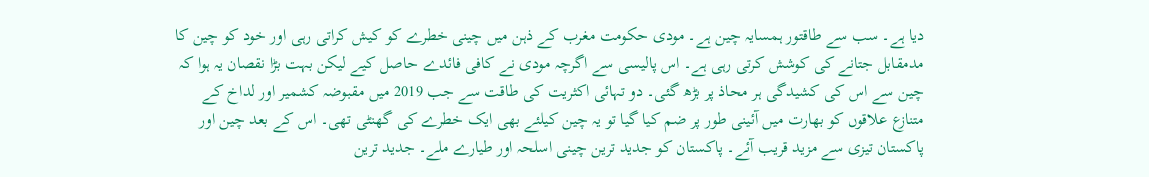دیا ہے۔ سب سے طاقتور ہمسایہ چین ہے۔ مودی حکومت مغرب کے ذہن میں چینی خطرے کو کیش کراتی رہی اور خود کو چین کا مدمقابل جتانے کی کوشش کرتی رہی ہے۔ اس پالیسی سے اگرچہ مودی نے کافی فائدے حاصل کیے لیکن بہت بڑا نقصان یہ ہوا کہ چین سے اس کی کشیدگی ہر محاذ پر بڑھ گئی۔ دو تہائی اکثریت کی طاقت سے جب 2019 میں مقبوضہ کشمیر اور لداخ کے متنازع علاقوں کو بھارت میں آئینی طور پر ضم کیا گیا تو یہ چین کیلئے بھی ایک خطرے کی گھنٹی تھی۔ اس کے بعد چین اور پاکستان تیزی سے مزید قریب آئے۔ پاکستان کو جدید ترین چینی اسلحہ اور طیارے ملے۔ جدید ترین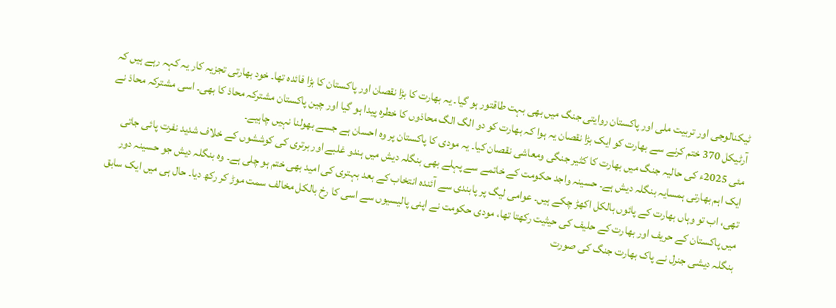ٹیکنالوجی اور تربیت ملی اور پاکستان روایتی جنگ میں بھی بہت طاقتور ہو گیا۔ یہ بھارت کا بڑا نقصان اور پاکستان کا بڑا فائدہ تھا۔ خود بھارتی تجزیہ کار یہ کہہ رہے ہیں کہ آرٹیکل 370 ختم کرنے سے بھارت کو ایک بڑا نقصان یہ ہوا کہ بھارت کو دو الگ الگ محاذوں کا خطرہ پیدا ہو گیا اور چین پاکستان مشترکہ محاذ کا بھی۔ اسی مشترکہ محاذ نے مئی 2025ء کی حالیہ جنگ میں بھارت کا کثیر جنگی ومعاشی نقصان کیا۔ یہ مودی کا پاکستان پر وہ احسان ہے جسے بھولنا نہیں چاہیے۔
ایک اہم بھارتی ہمسایہ بنگلہ دیش ہے۔ حسینہ واجد حکومت کے خاتمے سے پہلے بھی بنگلہ دیش میں ہندو غلبے اور برتری کی کوششوں کے خلاف شدید نفرت پائی جاتی تھی، اب تو وہاں بھارت کے پائوں بالکل اکھڑ چکے ہیں۔ عوامی لیگ پر پابندی سے آئندہ انتخاب کے بعد بہتری کی امید بھی ختم ہو چلی ہے۔ وہ بنگلہ دیش جو حسینہ دور میں پاکستان کے حریف اور بھارت کے حلیف کی حیثیت رکھتا تھا، مودی حکومت نے اپنی پالیسیوں سے اسی کا رخ بالکل مخالف سمت موڑ کر رکھ دیا۔ حال ہی میں ایک سابق بنگلہ دیشی جنرل نے پاک بھارت جنگ کی صورت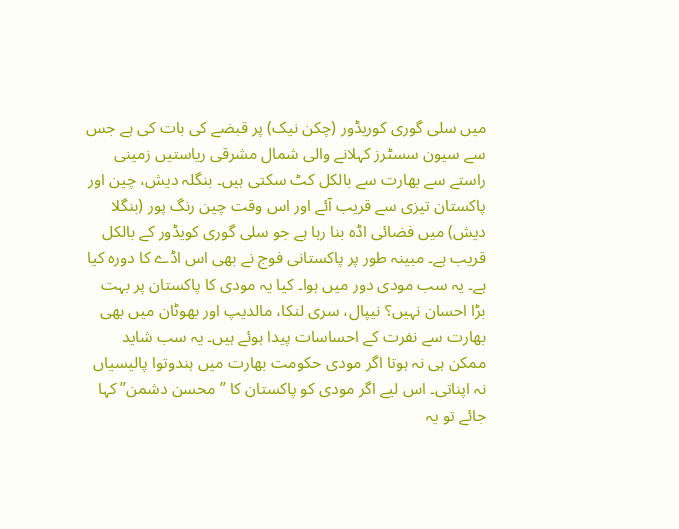میں سلی گوری کوریڈور (چکن نیک) پر قبضے کی بات کی ہے جس سے سیون سسٹرز کہلانے والی شمال مشرقی ریاستیں زمینی راستے سے بھارت سے بالکل کٹ سکتی ہیں۔ بنگلہ دیش، چین اور پاکستان تیزی سے قریب آئے اور اس وقت چین رنگ پور (بنگلا دیش) میں فضائی اڈہ بنا رہا ہے جو سلی گوری کویڈور کے بالکل قریب ہے۔ مبینہ طور پر پاکستانی فوج نے بھی اس اڈے کا دورہ کیا ہے۔ یہ سب مودی دور میں ہوا۔ کیا یہ مودی کا پاکستان پر بہت بڑا احسان نہیں؟ نیپال، سری لنکا، مالدیپ اور بھوٹان میں بھی بھارت سے نفرت کے احساسات پیدا ہوئے ہیں۔ یہ سب شاید ممکن ہی نہ ہوتا اگر مودی حکومت بھارت میں ہندوتوا پالیسیاں نہ اپناتی۔ اس لیے اگر مودی کو پاکستان کا ”محسن دشمن” کہا جائے تو یہ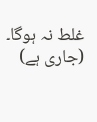غلط نہ ہوگا۔ (جاری ہے)